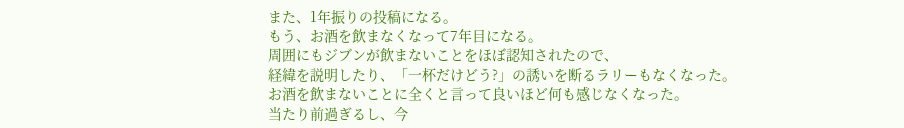また、1年振りの投稿になる。
もう、お酒を飲まなくなって7年目になる。
周囲にもジブンが飲まないことをほぼ認知されたので、
経緯を説明したり、「一杯だけどう?」の誘いを断るラリーもなくなった。
お酒を飲まないことに全くと言って良いほど何も感じなくなった。
当たり前過ぎるし、今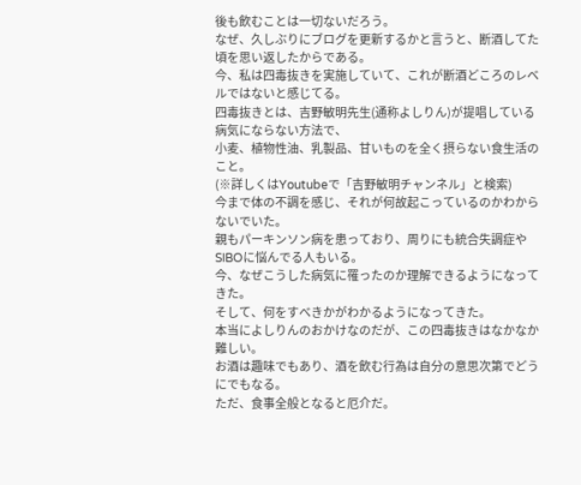後も飲むことは一切ないだろう。
なぜ、久しぶりにブログを更新するかと言うと、断酒してた頃を思い返したからである。
今、私は四毒抜きを実施していて、これが断酒どころのレベルではないと感じてる。
四毒抜きとは、吉野敏明先生(通称よしりん)が提唱している病気にならない方法で、
小麦、植物性油、乳製品、甘いものを全く摂らない食生活のこと。
(※詳しくはYoutubeで「吉野敏明チャンネル」と検索)
今まで体の不調を感じ、それが何故起こっているのかわからないでいた。
親もパーキンソン病を患っており、周りにも統合失調症やSIBOに悩んでる人もいる。
今、なぜこうした病気に罹ったのか理解できるようになってきた。
そして、何をすべきかがわかるようになってきた。
本当によしりんのおかけなのだが、この四毒抜きはなかなか難しい。
お酒は趣味でもあり、酒を飲む行為は自分の意思次第でどうにでもなる。
ただ、食事全般となると厄介だ。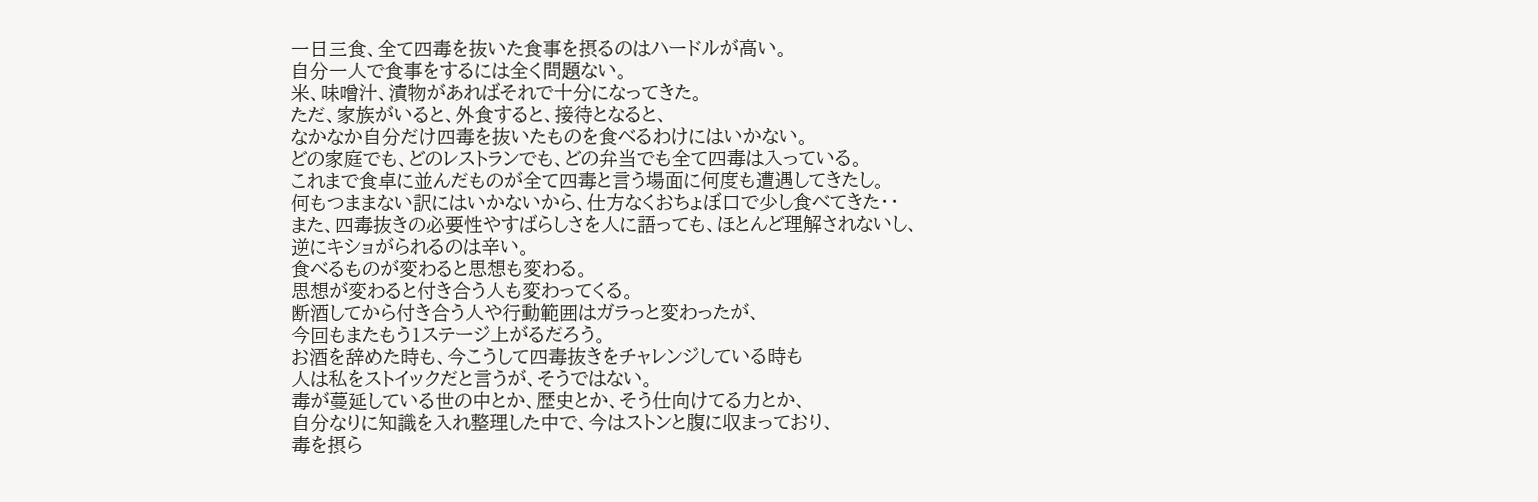一日三食、全て四毒を抜いた食事を摂るのはハードルが高い。
自分一人で食事をするには全く問題ない。
米、味噌汁、漬物があればそれで十分になってきた。
ただ、家族がいると、外食すると、接待となると、
なかなか自分だけ四毒を抜いたものを食べるわけにはいかない。
どの家庭でも、どのレストランでも、どの弁当でも全て四毒は入っている。
これまで食卓に並んだものが全て四毒と言う場面に何度も遭遇してきたし。
何もつままない訳にはいかないから、仕方なくおちょぼ口で少し食べてきた・・
また、四毒抜きの必要性やすばらしさを人に語っても、ほとんど理解されないし、
逆にキショがられるのは辛い。
食べるものが変わると思想も変わる。
思想が変わると付き合う人も変わってくる。
断酒してから付き合う人や行動範囲はガラっと変わったが、
今回もまたもう1ステージ上がるだろう。
お酒を辞めた時も、今こうして四毒抜きをチャレンジしている時も
人は私をストイックだと言うが、そうではない。
毒が蔓延している世の中とか、歴史とか、そう仕向けてる力とか、
自分なりに知識を入れ整理した中で、今はストンと腹に収まっており、
毒を摂ら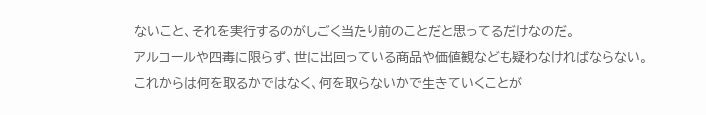ないこと、それを実行するのがしごく当たり前のことだと思ってるだけなのだ。
アルコールや四毒に限らず、世に出回っている商品や価値観なども疑わなければならない。
これからは何を取るかではなく、何を取らないかで生きていくことが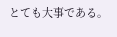とても大事である。